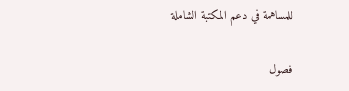للمساهمة في دعم المكتبة الشاملة

فصول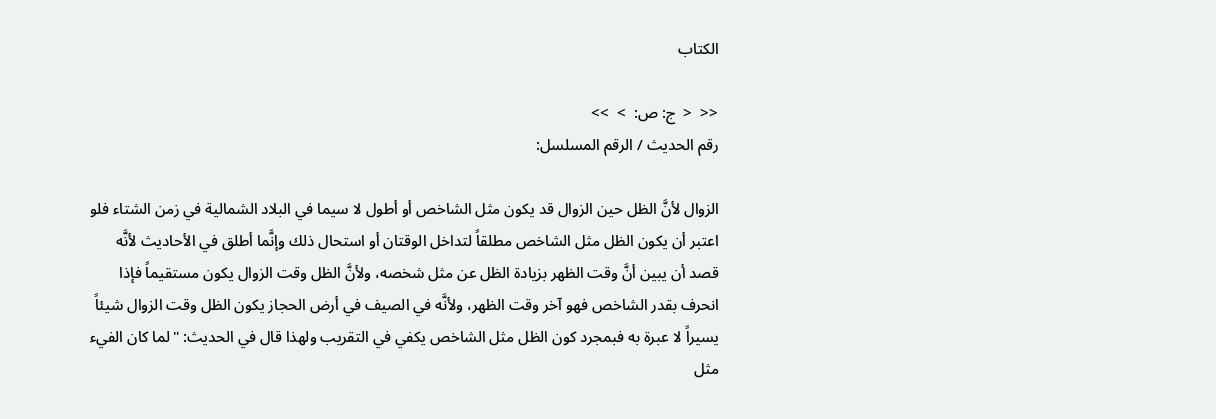الكتاب

<<  <  ج: ص:  >  >>
رقم الحديث / الرقم المسلسل:

الزوال لأنَّ الظل حين الزوال قد يكون مثل الشاخص أو أطول لا سيما في البلاد الشمالية في زمن الشتاء فلو اعتبر أن يكون الظل مثل الشاخص مطلقاً لتداخل الوقتان أو استحال ذلك وإنَّما أطلق في الأحاديث لأنَّه قصد أن يبين أنَّ وقت الظهر بزيادة الظل عن مثل شخصه، ولأنَّ الظل وقت الزوال يكون مستقيماً فإذا انحرف بقدر الشاخص فهو آخر وقت الظهر، ولأنَّه في الصيف في أرض الحجاز يكون الظل وقت الزوال شيئاً يسيراً لا عبرة به فبمجرد كون الظل مثل الشاخص يكفي في التقريب ولهذا قال في الحديث: "لما كان الفيء مثل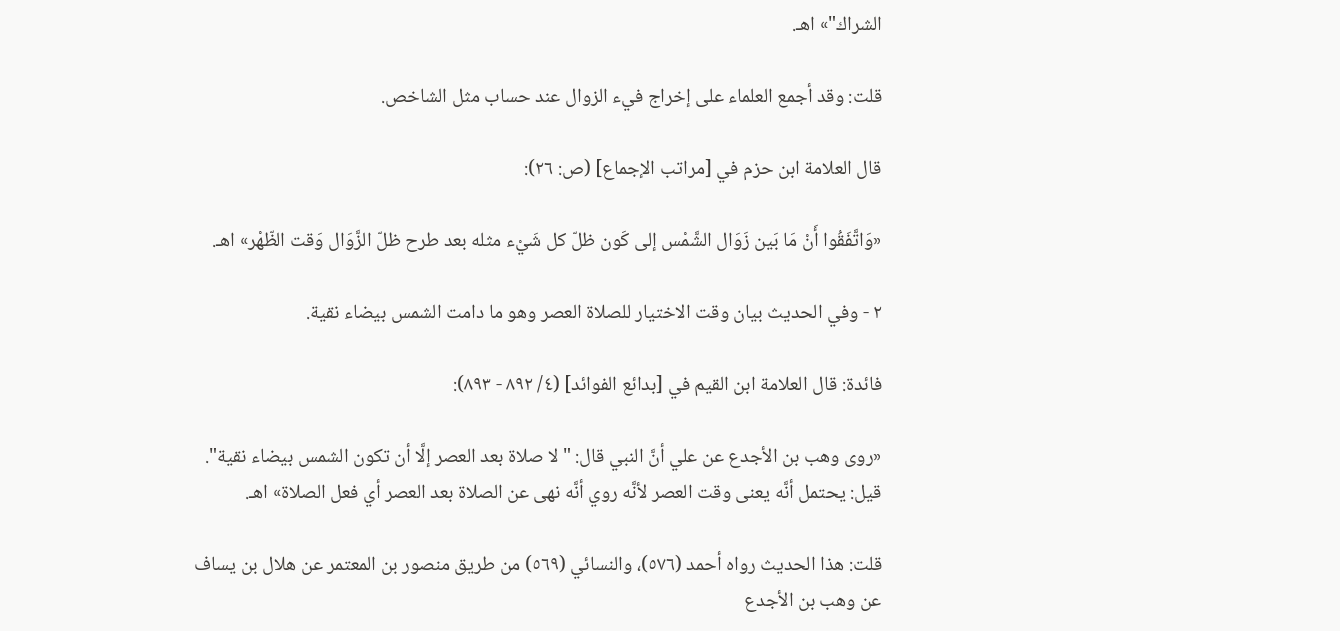الشراك"» اهـ.

قلت: وقد أجمع العلماء على إخراج فيء الزوال عند حساب مثل الشاخص.

قال العلامة ابن حزم في [مراتب الإجماع] (ص: ٢٦):

«وَاتَّفَقُوا أَنْ مَا بَين زَوَال الشَّمْس إلى كَون ظلّ كل شَيْء مثله بعد طرح ظلّ الزَّوَال وَقت الظّهْر» اهـ.

٢ - وفي الحديث بيان وقت الاختيار للصلاة العصر وهو ما دامت الشمس بيضاء نقية.

فائدة: قال العلامة ابن القيم في [بدائع الفوائد] (٤/ ٨٩٢ - ٨٩٣):

«روى وهب بن الأجدع عن علي أنَّ النبي قال: "لا صلاة بعد العصر إلَّا أن تكون الشمس بيضاء نقية". قيل: يحتمل أنَّه يعنى وقت العصر لأنَّه روي أنَّه نهى عن الصلاة بعد العصر أي فعل الصلاة» اهـ.

قلت: هذا الحديث رواه أحمد (٥٧٦)، والنسائي (٥٦٩) من طريق منصور بن المعتمر عن هلال بن يساف عن وهب بن الأجدع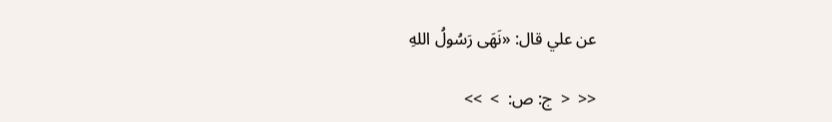عن علي قال: «نَهَى رَسُولُ اللهِ

<<  <  ج: ص:  >  >>